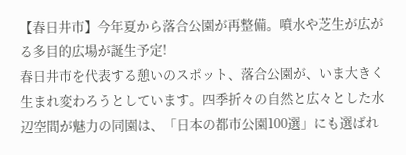【春日井市】今年夏から落合公園が再整備。噴水や芝生が広がる多目的広場が誕生予定!
春日井市を代表する憩いのスポット、落合公園が、いま大きく生まれ変わろうとしています。四季折々の自然と広々とした水辺空間が魅力の同園は、「日本の都市公園100選」にも選ばれ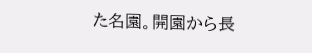た名園。開園から長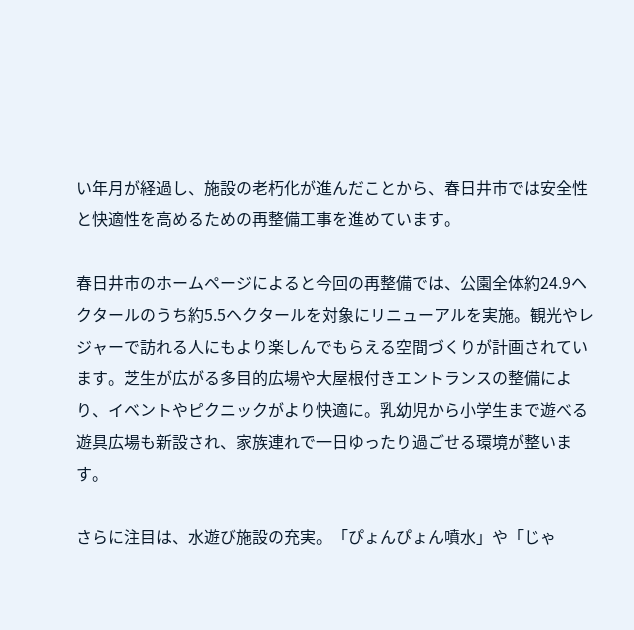い年月が経過し、施設の老朽化が進んだことから、春日井市では安全性と快適性を高めるための再整備工事を進めています。

春日井市のホームページによると今回の再整備では、公園全体約24.9ヘクタールのうち約5.5ヘクタールを対象にリニューアルを実施。観光やレジャーで訪れる人にもより楽しんでもらえる空間づくりが計画されています。芝生が広がる多目的広場や大屋根付きエントランスの整備により、イベントやピクニックがより快適に。乳幼児から小学生まで遊べる遊具広場も新設され、家族連れで一日ゆったり過ごせる環境が整います。

さらに注目は、水遊び施設の充実。「ぴょんぴょん噴水」や「じゃ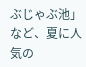ぶじゃぶ池」など、夏に人気の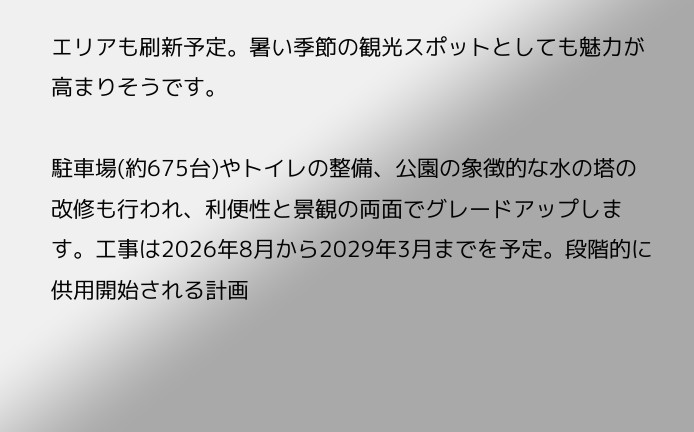エリアも刷新予定。暑い季節の観光スポットとしても魅力が高まりそうです。

駐車場(約675台)やトイレの整備、公園の象徴的な水の塔の改修も行われ、利便性と景観の両面でグレードアップします。工事は2026年8月から2029年3月までを予定。段階的に供用開始される計画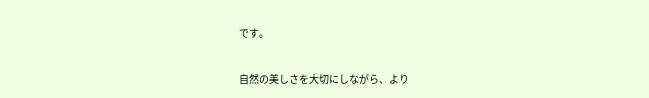です。

自然の美しさを大切にしながら、より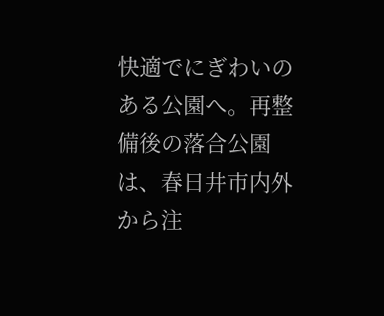快適でにぎわいのある公園へ。再整備後の落合公園は、春日井市内外から注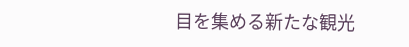目を集める新たな観光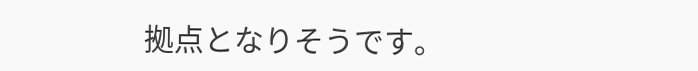拠点となりそうです。